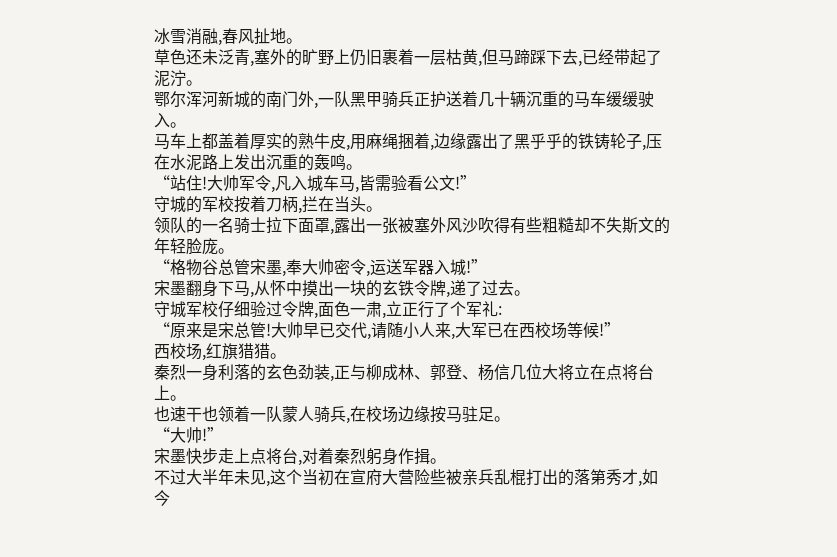冰雪消融,春风扯地。
草色还未泛青,塞外的旷野上仍旧裹着一层枯黄,但马蹄踩下去,已经带起了泥泞。
鄂尔浑河新城的南门外,一队黑甲骑兵正护送着几十辆沉重的马车缓缓驶入。
马车上都盖着厚实的熟牛皮,用麻绳捆着,边缘露出了黑乎乎的铁铸轮子,压在水泥路上发出沉重的轰鸣。
“站住!大帅军令,凡入城车马,皆需验看公文!”
守城的军校按着刀柄,拦在当头。
领队的一名骑士拉下面罩,露出一张被塞外风沙吹得有些粗糙却不失斯文的年轻脸庞。
“格物谷总管宋墨,奉大帅密令,运送军器入城!”
宋墨翻身下马,从怀中摸出一块的玄铁令牌,递了过去。
守城军校仔细验过令牌,面色一肃,立正行了个军礼:
“原来是宋总管!大帅早已交代,请随小人来,大军已在西校场等候!”
西校场,红旗猎猎。
秦烈一身利落的玄色劲装,正与柳成林、郭登、杨信几位大将立在点将台上。
也速干也领着一队蒙人骑兵,在校场边缘按马驻足。
“大帅!”
宋墨快步走上点将台,对着秦烈躬身作揖。
不过大半年未见,这个当初在宣府大营险些被亲兵乱棍打出的落第秀才,如今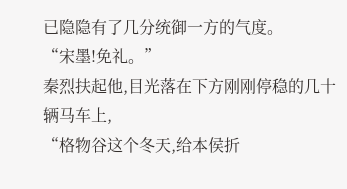已隐隐有了几分统御一方的气度。
“宋墨!免礼。”
秦烈扶起他,目光落在下方刚刚停稳的几十辆马车上,
“格物谷这个冬天,给本侯折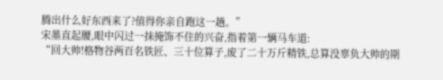腾出什么好东西来了?值得你亲自跑这一趟。”
宋墨直起腰,眼中闪过一抹掩饰不住的兴奋,指着第一辆马车道:
“回大帅!格物谷两百名铁匠、三十位算子,废了二十万斤精铁,总算没辜负大帅的期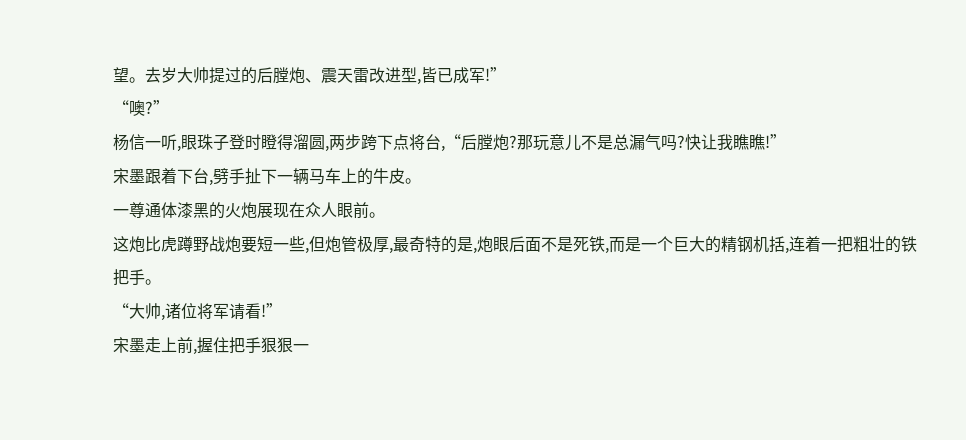望。去岁大帅提过的后膛炮、震天雷改进型,皆已成军!”
“噢?”
杨信一听,眼珠子登时瞪得溜圆,两步跨下点将台,“后膛炮?那玩意儿不是总漏气吗?快让我瞧瞧!”
宋墨跟着下台,劈手扯下一辆马车上的牛皮。
一尊通体漆黑的火炮展现在众人眼前。
这炮比虎蹲野战炮要短一些,但炮管极厚,最奇特的是,炮眼后面不是死铁,而是一个巨大的精钢机括,连着一把粗壮的铁把手。
“大帅,诸位将军请看!”
宋墨走上前,握住把手狠狠一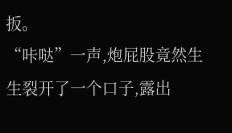扳。
“咔哒”一声,炮屁股竟然生生裂开了一个口子,露出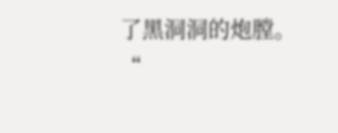了黑洞洞的炮膛。
“